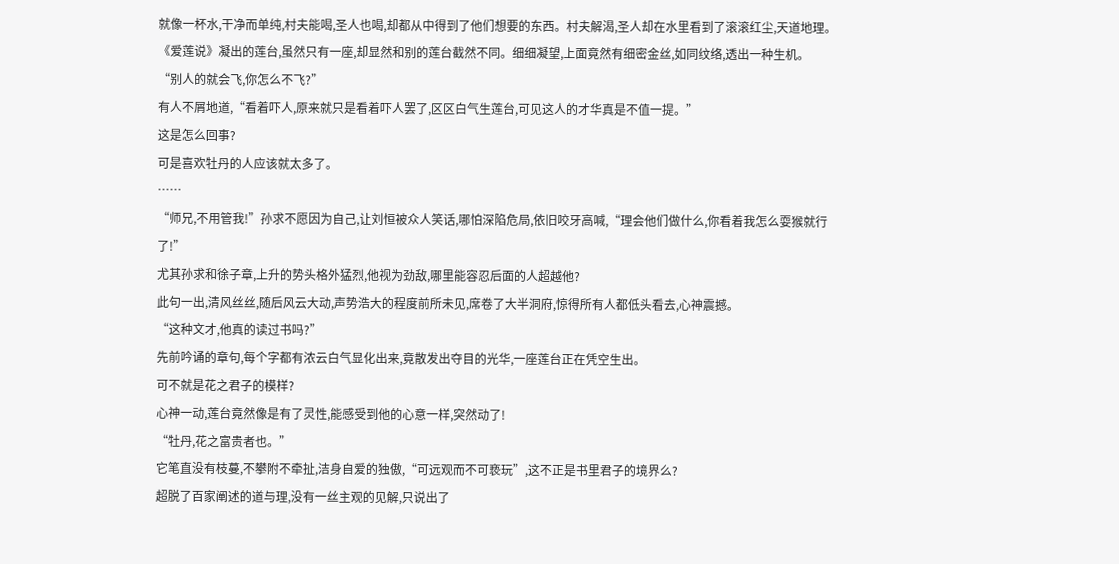就像一杯水,干净而单纯,村夫能喝,圣人也喝,却都从中得到了他们想要的东西。村夫解渴,圣人却在水里看到了滚滚红尘,天道地理。
《爱莲说》凝出的莲台,虽然只有一座,却显然和别的莲台截然不同。细细凝望,上面竟然有细密金丝,如同纹络,透出一种生机。
“别人的就会飞,你怎么不飞?”
有人不屑地道,“看着吓人,原来就只是看着吓人罢了,区区白气生莲台,可见这人的才华真是不值一提。”
这是怎么回事?
可是喜欢牡丹的人应该就太多了。
……
“师兄,不用管我!”孙求不愿因为自己,让刘恒被众人笑话,哪怕深陷危局,依旧咬牙高喊,“理会他们做什么,你看着我怎么耍猴就行了!”
尤其孙求和徐子章,上升的势头格外猛烈,他视为劲敌,哪里能容忍后面的人超越他?
此句一出,清风丝丝,随后风云大动,声势浩大的程度前所未见,席卷了大半洞府,惊得所有人都低头看去,心神震撼。
“这种文才,他真的读过书吗?”
先前吟诵的章句,每个字都有浓云白气显化出来,竟散发出夺目的光华,一座莲台正在凭空生出。
可不就是花之君子的模样?
心神一动,莲台竟然像是有了灵性,能感受到他的心意一样,突然动了!
“牡丹,花之富贵者也。”
它笔直没有枝蔓,不攀附不牵扯,洁身自爱的独傲,“可远观而不可亵玩”,这不正是书里君子的境界么?
超脱了百家阐述的道与理,没有一丝主观的见解,只说出了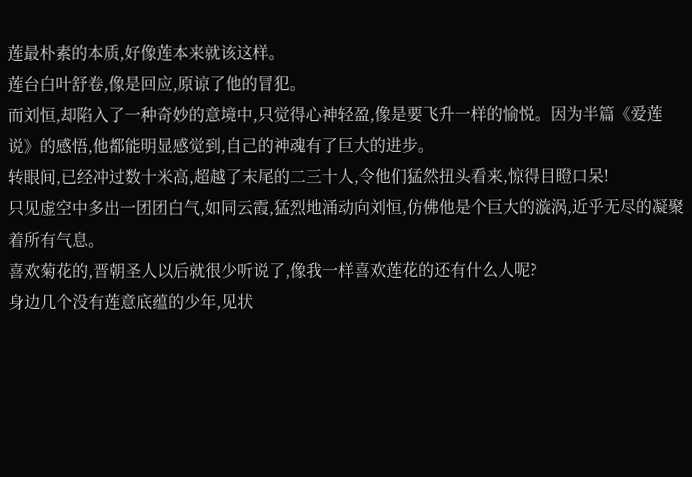莲最朴素的本质,好像莲本来就该这样。
莲台白叶舒卷,像是回应,原谅了他的冒犯。
而刘恒,却陷入了一种奇妙的意境中,只觉得心神轻盈,像是要飞升一样的愉悦。因为半篇《爱莲说》的感悟,他都能明显感觉到,自己的神魂有了巨大的进步。
转眼间,已经冲过数十米高,超越了末尾的二三十人,令他们猛然扭头看来,惊得目瞪口呆!
只见虚空中多出一团团白气,如同云霞,猛烈地涌动向刘恒,仿佛他是个巨大的漩涡,近乎无尽的凝聚着所有气息。
喜欢菊花的,晋朝圣人以后就很少听说了,像我一样喜欢莲花的还有什么人呢?
身边几个没有莲意底蕴的少年,见状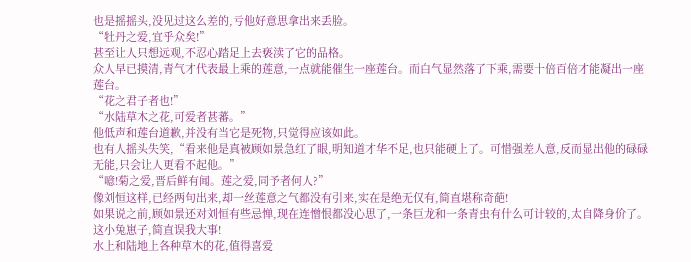也是摇摇头,没见过这么差的,亏他好意思拿出来丢脸。
“牡丹之爱,宜乎众矣!”
甚至让人只想远观,不忍心踏足上去亵渎了它的品格。
众人早已摸清,青气才代表最上乘的莲意,一点就能催生一座莲台。而白气显然落了下乘,需要十倍百倍才能凝出一座莲台。
“花之君子者也!”
“水陆草木之花,可爱者甚蕃。”
他低声和莲台道歉,并没有当它是死物,只觉得应该如此。
也有人摇头失笑,“看来他是真被顾如景急红了眼,明知道才华不足,也只能硬上了。可惜强差人意,反而显出他的碌碌无能,只会让人更看不起他。”
“噫!菊之爱,晋后鲜有闻。莲之爱,同予者何人?”
像刘恒这样,已经两句出来,却一丝莲意之气都没有引来,实在是绝无仅有,简直堪称奇葩!
如果说之前,顾如景还对刘恒有些忌惮,现在连憎恨都没心思了,一条巨龙和一条青虫有什么可计较的,太自降身价了。
这小兔崽子,简直误我大事!
水上和陆地上各种草木的花,值得喜爱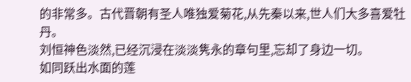的非常多。古代晋朝有圣人唯独爱菊花,从先秦以来,世人们大多喜爱牡丹。
刘恒神色淡然,已经沉浸在淡淡隽永的章句里,忘却了身边一切。
如同跃出水面的莲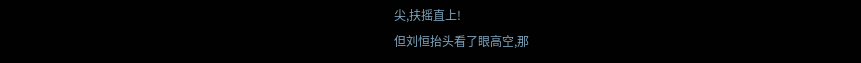尖,扶摇直上!
但刘恒抬头看了眼高空,那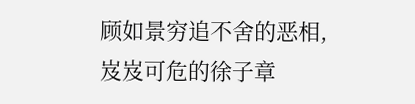顾如景穷追不舍的恶相,岌岌可危的徐子章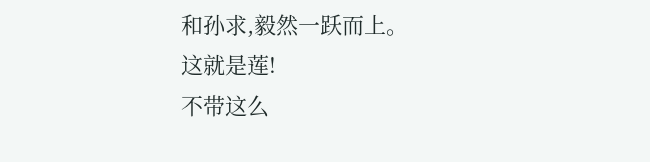和孙求,毅然一跃而上。
这就是莲!
不带这么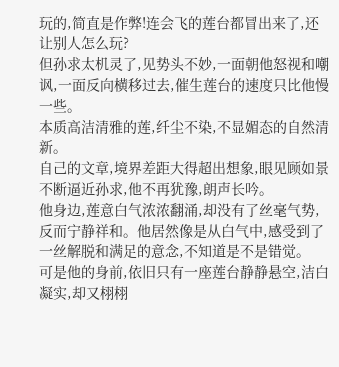玩的,简直是作弊!连会飞的莲台都冒出来了,还让别人怎么玩?
但孙求太机灵了,见势头不妙,一面朝他怒视和嘲讽,一面反向横移过去,催生莲台的速度只比他慢一些。
本质高洁清雅的莲,纤尘不染,不显媚态的自然清新。
自己的文章,境界差距大得超出想象,眼见顾如景不断逼近孙求,他不再犹豫,朗声长吟。
他身边,莲意白气浓浓翻涌,却没有了丝毫气势,反而宁静祥和。他居然像是从白气中,感受到了一丝解脱和满足的意念,不知道是不是错觉。
可是他的身前,依旧只有一座莲台静静悬空,洁白凝实,却又栩栩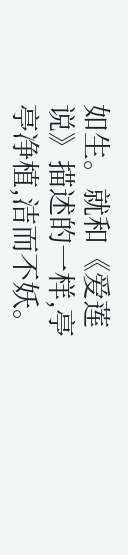如生。就和《爱莲说》描述的一样,亭亭净植,洁而不妖。